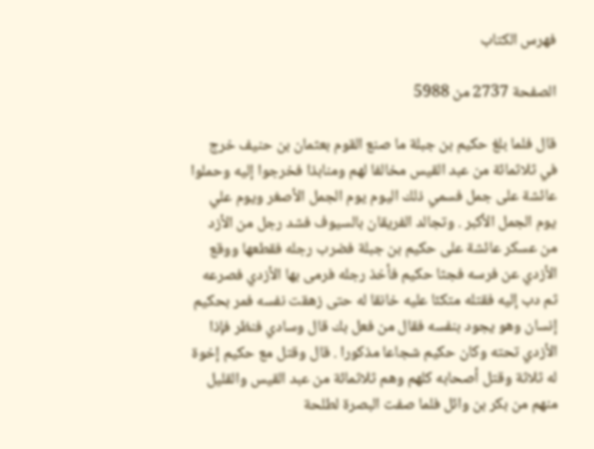فهرس الكتاب

الصفحة 2737 من 5988

قال فلما بلغ حكيم بن جبلة ما صنع القوم بعثمان بن حنيف خرج في ثلاثمائة من عبد القيس مخالفا لهم ومنابذا فخرجوا إليه وحملوا عائشة على جمل فسمي ذلك اليوم يوم الجمل الأصغر ويوم علي يوم الجمل الأكبر . وتجالد الفريقان بالسيوف فشد رجل من الأزد من عسكر عائشة على حكيم بن جبلة فضرب رجله فقطعها ووقع الأزدي عن فرسه فجثا حكيم فأخذ رجله فرمى بها الأزدي فصرعه ثم دب إليه فقتله متكئا عليه خانقا له حتى زهقت نفسه فمر بحكيم إنسان وهو يجود بنفسه فقال من فعل بك قال وسادي فنظر فإذا الأزدي تحته وكان حكيم شجاعا مذكورا . قال وقتل مع حكيم إخوة له ثلاثة وقتل أصحابه كلهم وهم ثلاثمائة من عبد القيس والقليل منهم من بكر بن وائل فلما صفت البصرة لطلحة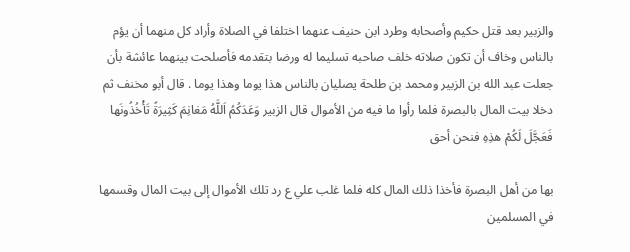والزبير بعد قتل حكيم وأصحابه وطرد ابن حنيف عنهما اختلفا في الصلاة وأراد كل منهما أن يؤم بالناس وخاف أن تكون صلاته خلف صاحبه تسليما له ورضا بتقدمه فأصلحت بينهما عائشة بأن جعلت عبد الله بن الزبير ومحمد بن طلحة يصليان بالناس هذا يوما وهذا يوما . قال أبو مخنف ثم دخلا بيت المال بالبصرة فلما رأوا ما فيه من الأموال قال الزبير وَعَدَكُمُ اَللَّهُ مَغانِمَ كَثِيرَةً تَأْخُذُونَها فَعَجَّلَ لَكُمْ هذِهِ فنحن أحق

بها من أهل البصرة فأخذا ذلك المال كله فلما غلب علي ع رد تلك الأموال إلى بيت المال وقسمها في المسلمين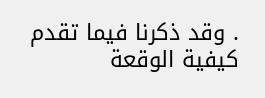. وقد ذكرنا فيما تقدم كيفية الوقعة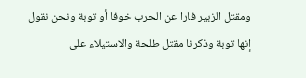ومقتل الزبير فارا عن الحرب خوفا أو توبة ونحن نقول إنها توبة وذكرنا مقتل طلحة والاستيلاء على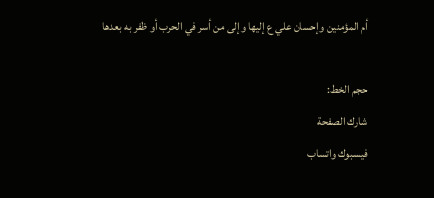أم المؤمنين وإحسان علي ع إليها وإلى من أسر في الحرب أو ظفر به بعدها

حجم الخط:
شارك الصفحة
فيسبوك واتساب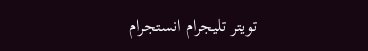تويتر تليجرام انستجرام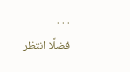. . .
فضلًا انتظر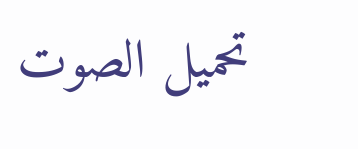تحميل الصوت